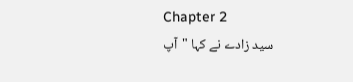Chapter 2
سید زادے نے کہا "آپ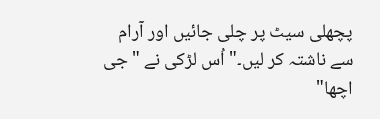پچھلی سیٹ پر چلی جائیں اور آرام سے ناشتہ کر لیں۔" اُس لڑکی نے "جی اچھا"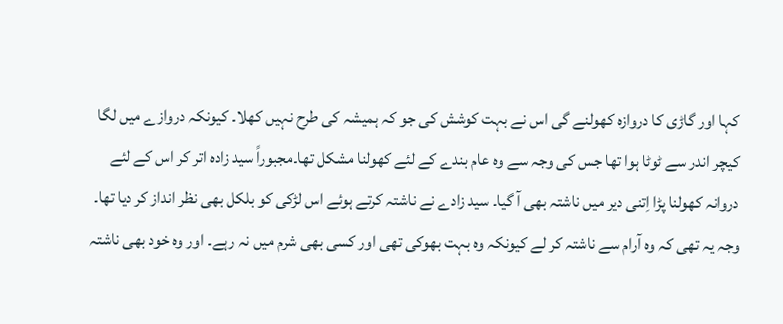کہا اور گاڑی کا دروازہ کھولنے گی اس نے بہت کوشش کی جو کہ ہمیشہ کی طرح نہیں کھلا۔ کیونکہ دروازے میں لگا کیچر اندر سے ٹوٹا ہوا تھا جس کی وجہ سے وہ عام بندے کے لئے کھولنا مشکل تھا۔مجبوراً سید زادہ اتر کر اس کے لئے دروانہ کھولنا پڑا اِتنی دیر میں ناشتہ بھی آ گیا۔ سید زادے نے ناشتہ کرتے ہوئے اس لڑکی کو بلکل بھی نظر انداز کر دیا تھا۔ وجہ یہ تھی کہ وہ آرام سے ناشتہ کر لے کیونکہ وہ بہت بھوکی تھی اور کسی بھی شرم میں نہ رہے۔ اور وہ خود بھی ناشتہ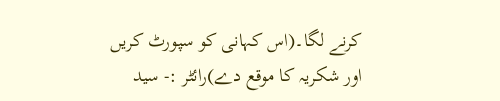کرنے لگا۔(اس کہانی کو سپورٹ کریں اور شکریہ کا موقع دے)رائٹر :- سید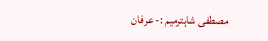مصطفی شاہترمیم :- عرفان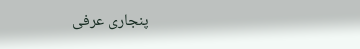پنجاری عرفی